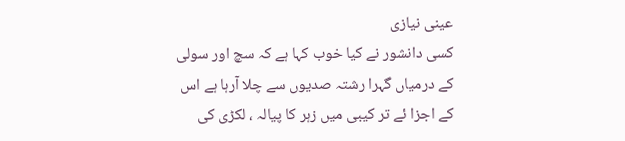عینی نیازی
کسی دانشور نے کیا خوب کہا ہے کہ سچ اور سولی کے درمیاں گہرا رشتہ صدیوں سے چلا آرہا ہے اس کے اجزا ئے تر کیبی میں زہر کا پیالہ ، لکڑی کی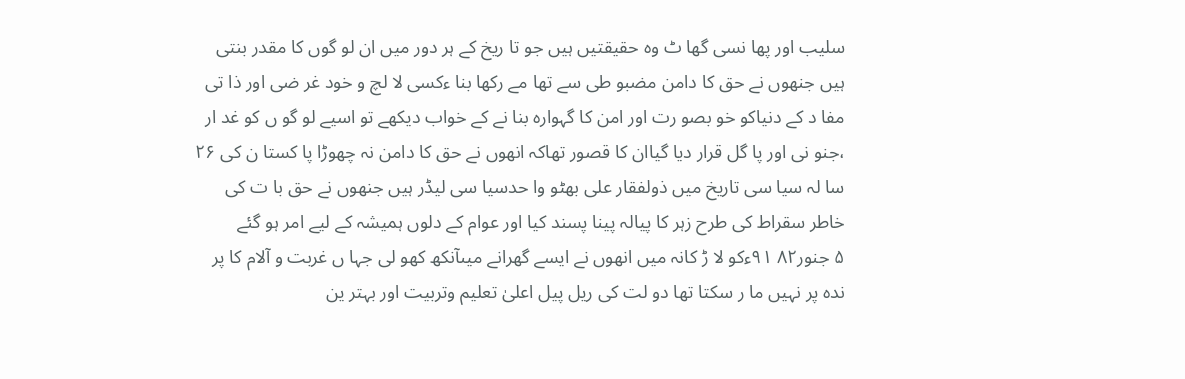سلیب اور پھا نسی گھا ٹ وہ حقیقتیں ہیں جو تا ریخ کے ہر دور میں ان لو گوں کا مقدر بنتی ہیں جنھوں نے حق کا دامن مضبو طی سے تھا مے رکھا بنا ءکسی لا لچ و خود غر ضی اور ذا تی مفا د کے دنیاکو خو بصو رت اور امن کا گہوارہ بنا نے کے خواب دیکھے تو اسیے لو گو ں کو غد ار ،جنو نی اور پا گل قرار دیا گیاان کا قصور تھاکہ انھوں نے حق کا دامن نہ چھوڑا پا کستا ن کی ۲۶ سا لہ سیا سی تاریخ میں ذولفقار علی بھٹو وا حدسیا سی لیڈر ہیں جنھوں نے حق با ت کی خاطر سقراط کی طرح زہر کا پیالہ پینا پسند کیا اور عوام کے دلوں ہمیشہ کے لیے امر ہو گئے
۵ جنور۸۲ ۹۱ءکو لا ڑ کانہ میں انھوں نے ایسے گھرانے میںآنکھ کھو لی جہا ں غربت و آلام کا پر ندہ پر نہیں ما ر سکتا تھا دو لت کی ریل پیل اعلیٰ تعلیم وتربیت اور بہتر ین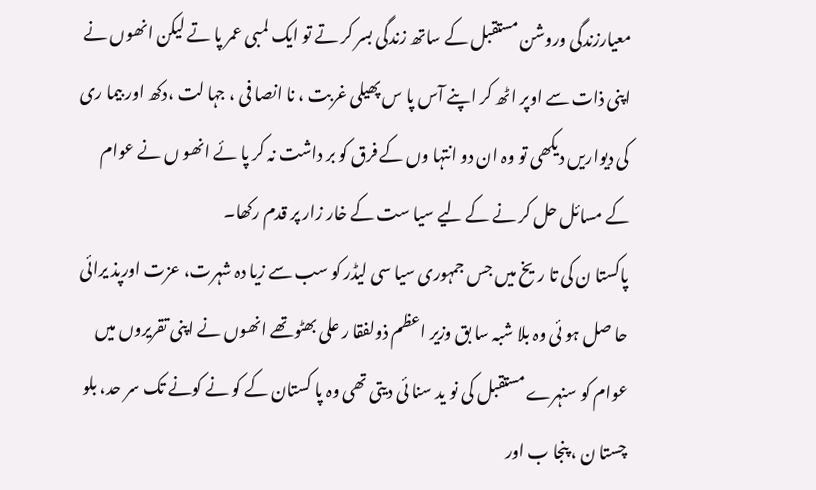معیارزندگی وروشن مستقبل کے ساتھ زندگی بسر کر تے تو ایک لمبی عمر پا تے لیکن انھوں نے اپنی ذات سے اوپر اٹھ کر اپنے آس پا س پھیلی غربت ، نا انصا فی ، جہا لت ،دکھ اور بیما ری کی دیواریں دیکھی تو وہ ان دو انتہا وں کے فرق کو بر داشت نہ کر پا ئے انھو ں نے عوام کے مسائل حل کر نے کے لیے سیا ست کے خار زار پر قدم رکھا۔
پاکستا ن کی تا ریخ میں جس جمہوری سیا سی لیڈر کو سب سے زیا دہ شہرت، عزت اورپذ یرائی حا صل ہو ئی وہ بلا شبہ سا بق وزیر اعظم ذولفقا ر علی بھٹوتھے انھوں نے اپنی تقریروں میں عوام کو سنہرے مستقبل کی نو ید سنا ئی دیتی تھی وہ پا کستان کے کو نے کونے تک سر حد، بلو چستا ن ، پنجا ب اور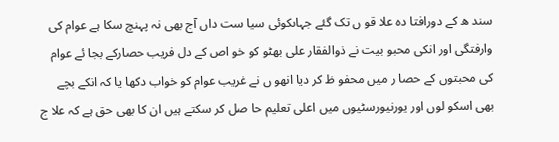سند ھ کے دورافتا دہ علا قو ں تک گئے جہاںکوئی سیا ست داں آج بھی نہ پہنچ سکا ہے عوام کی وارفتگی اور انکی محبو بیت نے ذوالفقار علی بھٹو کو خو اص کے دل فریب حصارکے بجا ئے عوام کی محبتوں کے حصا ر میں محفو ظ کر دیا انھو ں نے غریب عوام کو خواب دکھا یا کہ انکے بچے بھی اسکو لوں اور یورنیورسٹیوں میں اعلی تعلیم حا صل کر سکتے ہیں ان کا بھی حق ہے کہ علا ج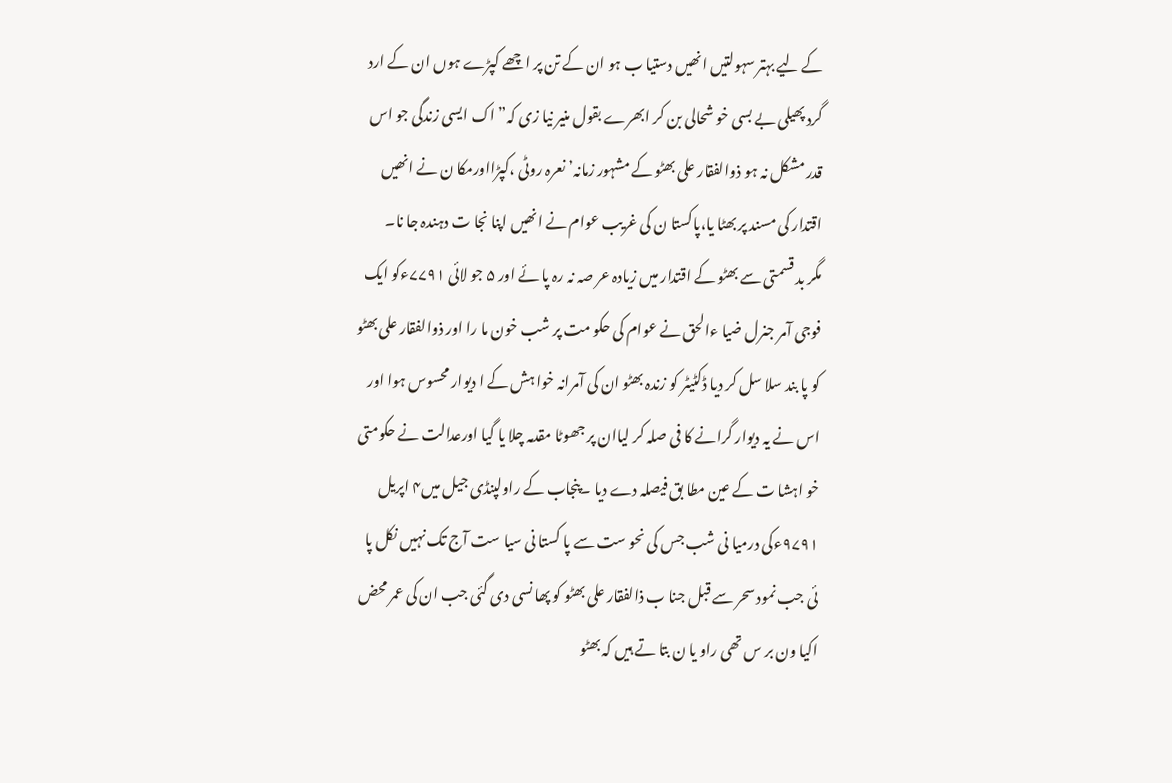کے لیے بہتر سہولتیں انھیں دستیا ب ہو ان کے تن پر اچھے کپڑے ہوں ان کے ارد گرد پھیلی بے بسی خو شحالی بن کر ابھرے بقول منیر نیا زی کہ” اک ایسی زندگی جو اس قدر مشکل نہ ہو ذوالفقار علی بھٹو کے مشہور زمانہ’ نعرہ روٹی ،کپڑااورمکا ن نے انھیں اقتدار کی مسند پر بھٹا یا،پاکستا ن کی غریب عوام نے انھیں اپنا نجا ت دہندہ جا نا۔
مگر بد قسمتی سے بھٹو کے اقتدار میں زیادہ عر صہ نہ رہ پا ئے اور ۵ جو لائی ۷۷۹۱ءکو ایک فوجی آمر جنرل ضیا ءالحق نے عوام کی حکو مت پر شب خون ما را اور ذوالفقار علی بھٹو کو پا بند سلا سل کر دیا ڈکٹیٹر کو زندہ بھٹو ان کی آمرانہ خوا ہش کے ا دیوار محسوس ہوا اور اس نے یہ دیوار گرانے کا فی صلہ کر لیاان پر جھوٹا مقدمہ چلا یا گیا اورعدالت نے حکومتی خو اہشا ت کے عین مطا بق فیصلہ دے دیا ۔پنجاب کے راولپنڈی جیل میں۴ اپریل ۹۷۹۱ءکی درمیا نی شب جس کی نحو ست سے پا کستا نی سیا ست آج تک نہیں نکل پا ئی جب نمود سحر سے قبل جنا ب ذالفقار علی بھٹو کو پھا نسی دی گئی جب ان کی عمر محض اکیا ون بر س تھی راو یا ن بتا تے ہیں کہ بھٹو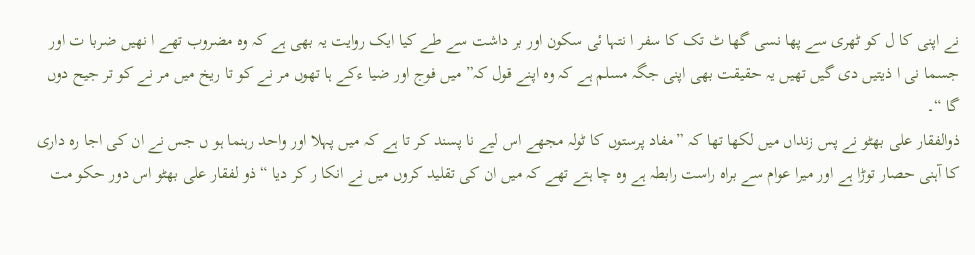نے اپنی کا ل کو ٹھری سے پھا نسی گھا ٹ تک کا سفر ا نتہا ئی سکون اور بر داشت سے طے کیا ایک روایت یہ بھی ہے کہ وہ مضروب تھے ا نھیں ضربا ت اور جسما نی ا ذیتیں دی گیں تھیں یہ حقیقت بھی اپنی جگہ مسلم ہے کہ وہ اپنے قول کہ” میں فوج اور ضیا ءکے ہا تھوں مر نے کو تا ریخ میں مر نے کو تر جیح دوں گا “۔
ذوالفقار علی بھٹو نے پس زنداں میں لکھا تھا کہ ”مفاد پرستوں کا ٹولہ مجھے اس لیے نا پسند کر تا ہے کہ میں پہلا اور واحد رہنما ہو ں جس نے ان کی اجا رہ داری کا آہنی حصار توڑا ہے اور میرا عوام سے براہ راست رابطہ ہے وہ چا ہتے تھے کہ میں ان کی تقلید کروں میں نے انکا ر کر دیا “ ذو لفقار علی بھٹو اس دور حکو مت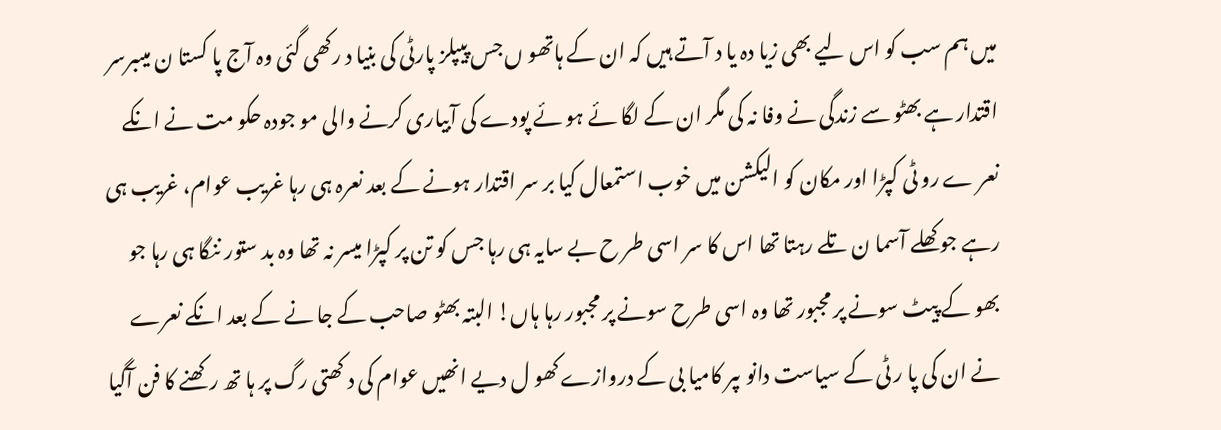میں ہم سب کو اس لیے بھی زیا دہ یا د آتے ہیں کہ ان کے ہاتھو ں جس پیپلز پارٹی کی بنیا د رکھی گئی وہ آج پا کستا ن میںبرسر اقتدار ہے بھٹو سے زندگی نے وفا نہ کی مگر ان کے لگا ئے ہو ئے پودے کی آبیاری کرنے والی مو جودہ حکو مت نے انکے نعر ے رو ٹی کپڑا اور مکان کو الیکشن میں خوب استمعال کیا بر سر اقتدار ہونے کے بعد نعرہ ہی رہا غریب عوام، غریب ہی رہے جو کھلے آسما ن تلے رہتا تھا اس کا سر اسی طر ح بے سایہ ہی رہا جس کو تن پر کپڑا میسر نہ تھا وہ بد ستور ننگا ہی رہا جو بھو کے پیٹ سونے پر مجبور تھا وہ اسی طرح سونے پر مجبور رہا ہاں! البتہ بھٹو صاحب کے جا نے کے بعد انکے نعرے نے ان کی پا ر ٹی کے سیاست دانو ںپر کامیا بی کے دروازے کھو ل دیے انھیں عوام کی د کھتی رگ پر ہا تھ رکھنے کا فن آگیا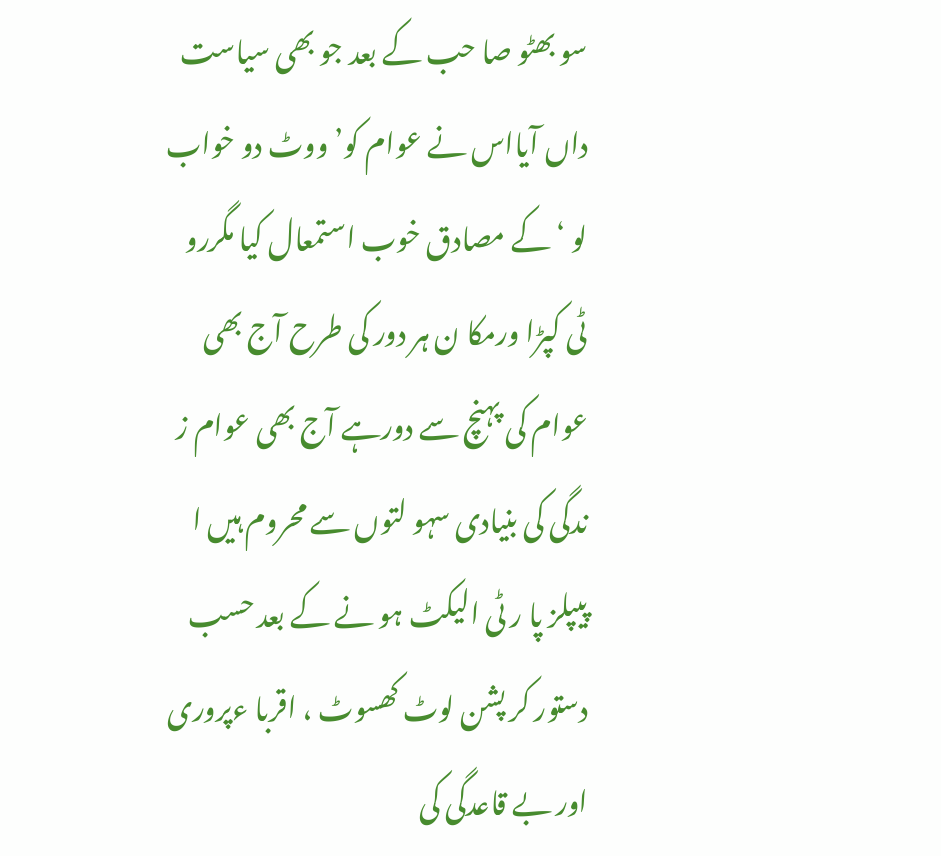سو بھٹو صا حب کے بعد جو بھی سیاست داں آیااس نے عوام کو’ ووٹ دو خواب لو ‘ کے مصادق خوب استمعال کیا مگررو ٹی کپڑا ورمکا ن ہر دور کی طرح آج بھی عوام کی پہنچ سے دورہے آج بھی عوام ز ندگی کی بنیادی سہو لتوں سے محروم ہیں ا پیپلز پا ر ٹی الیکٹ ہو نے کے بعد حسب دستور کر پشن لوٹ کھسوٹ ، اقربا ءپروری اور بے قاعدگی کی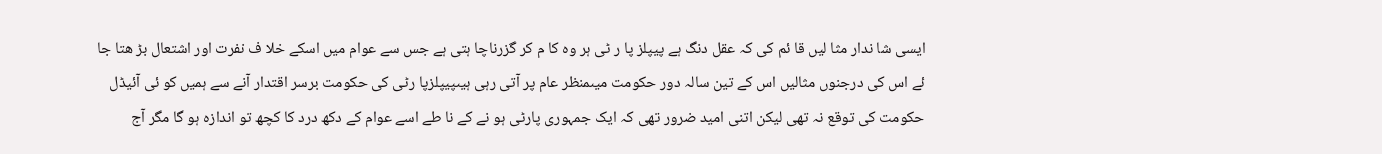ایسی شا ندار مثا لیں قا ئم کی کہ عقل دنگ ہے پیپلز پا ر ٹی ہر وہ کا م کر گزرناچا ہتی ہے جس سے عوام میں اسکے خلا ف نفرت اور اشتعال بڑ ھتا جا ئے اس کی درجنوں مثالیں اس کے تین سالہ دور حکومت میںمنظر عام پر آتی رہی ہیںپیپلزپا رٹی کی حکومت برسر اقتدار آنے سے ہمیں کو ئی آئیڈل حکومت کی توقع نہ تھی لیکن اتنی امید ضرور تھی کہ ایک جمہوری پارٹی ہو نے کے نا طے اسے عوام کے دکھ درد کا کچھ تو اندازہ ہو گا مگر آج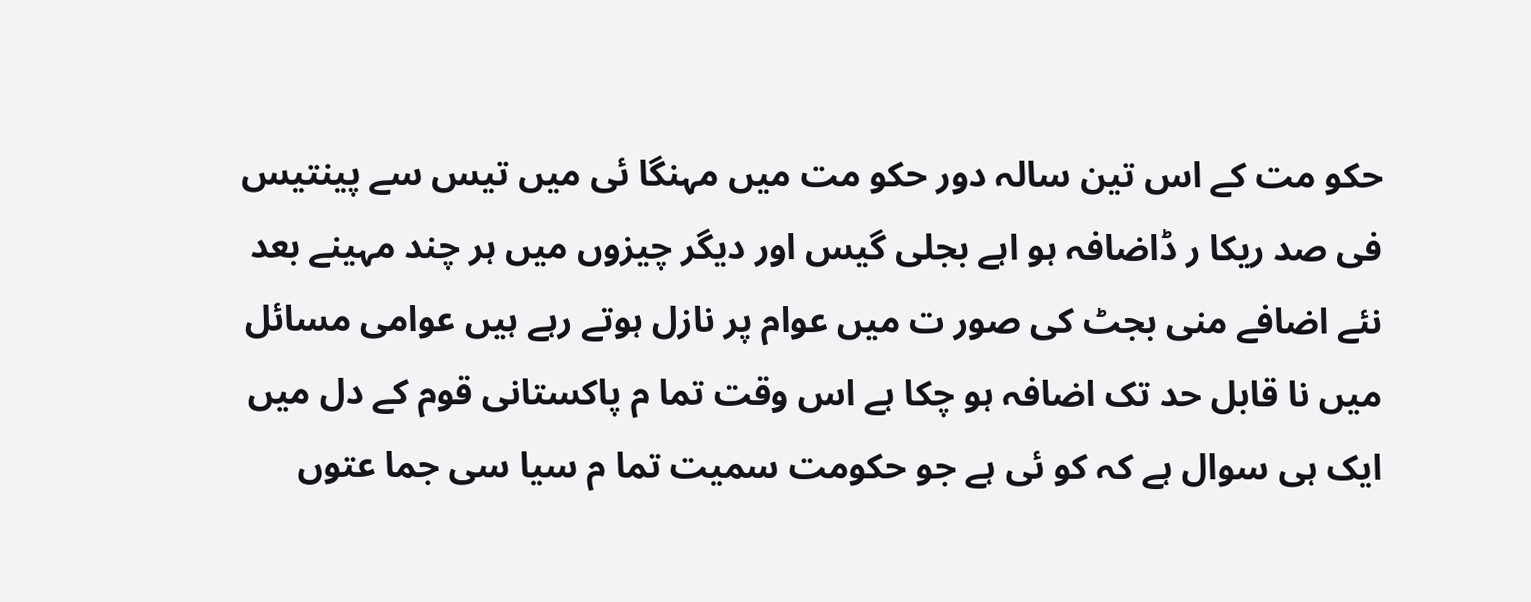حکو مت کے اس تین سالہ دور حکو مت میں مہنگا ئی میں تیس سے پینتیس فی صد ریکا ر ڈاضافہ ہو اہے بجلی گیس اور دیگر چیزوں میں ہر چند مہینے بعد نئے اضافے منی بجٹ کی صور ت میں عوام پر نازل ہوتے رہے ہیں عوامی مسائل میں نا قابل حد تک اضافہ ہو چکا ہے اس وقت تما م پاکستانی قوم کے دل میں ایک ہی سوال ہے کہ کو ئی ہے جو حکومت سمیت تما م سیا سی جما عتوں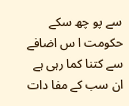سے پو چھ سکے حکومت ا س اضافے سے کتنا کما رہی ہے ان سب کے مفا دات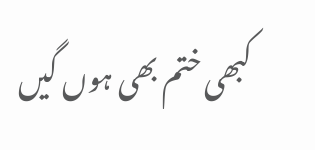کبھی ختم بھی ہوں گیں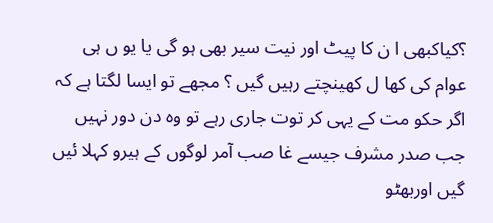؟کیاکبھی ا ن کا پیٹ اور نیت سیر بھی ہو گی یا یو ں ہی عوام کی کھا ل کھینچتے رہیں گیں ؟ مجھے تو ایسا لگتا ہے کہ اگر حکو مت کے یہی کر توت جاری رہے تو وہ دن دور نہیں جب صدر مشرف جیسے غا صب آمر لوگوں کے ہیرو کہلا ئیں گیں اوربھٹو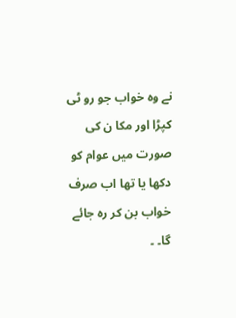نے وہ خواب جو رو ٹی کپڑا اور مکا ن کی صورت میں عوام کو دکھا یا تھا اب صرف خواب بن کر رہ جائے گا۔ ۔